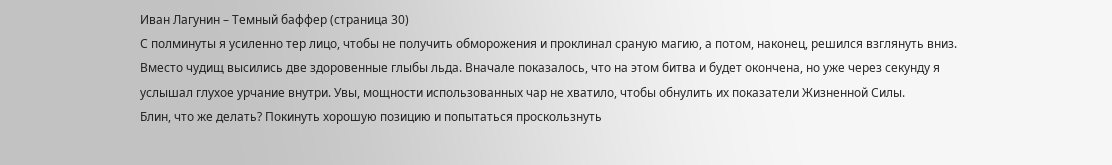Иван Лагунин – Темный баффер (страница 30)
С полминуты я усиленно тер лицо, чтобы не получить обморожения и проклинал сраную магию, а потом, наконец, решился взглянуть вниз.
Вместо чудищ высились две здоровенные глыбы льда. Вначале показалось, что на этом битва и будет окончена, но уже через секунду я услышал глухое урчание внутри. Увы, мощности использованных чар не хватило, чтобы обнулить их показатели Жизненной Силы.
Блин, что же делать? Покинуть хорошую позицию и попытаться проскользнуть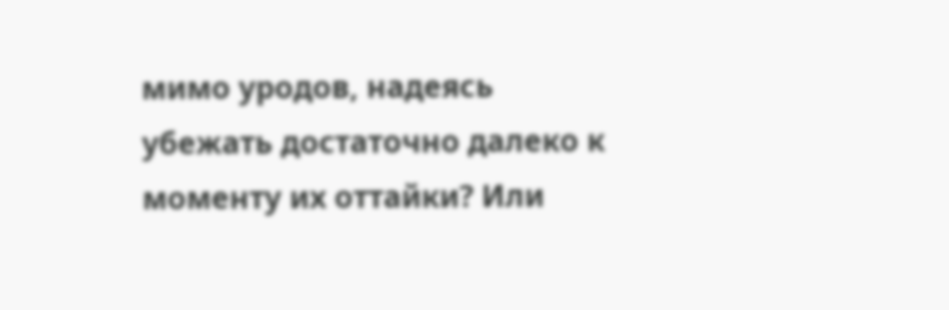мимо уродов, надеясь убежать достаточно далеко к моменту их оттайки? Или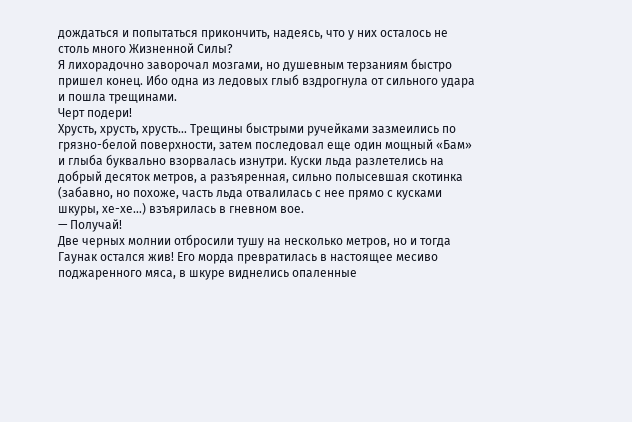дождаться и попытаться прикончить, надеясь, что у них осталось не столь много Жизненной Силы?
Я лихорадочно заворочал мозгами, но душевным терзаниям быстро пришел конец. Ибо одна из ледовых глыб вздрогнула от сильного удара и пошла трещинами.
Черт подери!
Хрусть, хрусть, хрусть… Трещины быстрыми ручейками зазмеились по грязно-белой поверхности, затем последовал еще один мощный «Бам» и глыба буквально взорвалась изнутри. Куски льда разлетелись на добрый десяток метров, а разъяренная, сильно полысевшая скотинка (забавно, но похоже, часть льда отвалилась с нее прямо с кусками шкуры, хе-хе…) взъярилась в гневном вое.
— Получай!
Две черных молнии отбросили тушу на несколько метров, но и тогда Гаунак остался жив! Его морда превратилась в настоящее месиво поджаренного мяса, в шкуре виднелись опаленные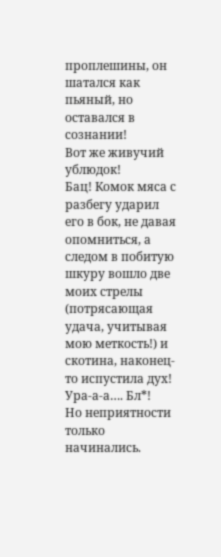проплешины, он шатался как пьяный, но оставался в сознании!
Вот же живучий ублюдок!
Бац! Комок мяса с разбегу ударил его в бок, не давая опомниться, а следом в побитую шкуру вошло две моих стрелы (потрясающая удача, учитывая мою меткость!) и скотина, наконец-то испустила дух!
Ура-а-а…. Бл*!
Но неприятности только начинались.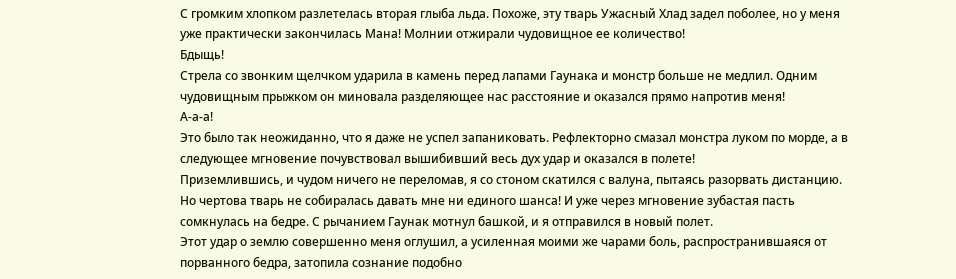С громким хлопком разлетелась вторая глыба льда. Похоже, эту тварь Ужасный Хлад задел поболее, но у меня уже практически закончилась Мана! Молнии отжирали чудовищное ее количество!
Бдыщь!
Стрела со звонким щелчком ударила в камень перед лапами Гаунака и монстр больше не медлил. Одним чудовищным прыжком он миновала разделяющее нас расстояние и оказался прямо напротив меня!
А-а-а!
Это было так неожиданно, что я даже не успел запаниковать. Рефлекторно смазал монстра луком по морде, а в следующее мгновение почувствовал вышибивший весь дух удар и оказался в полете!
Приземлившись, и чудом ничего не переломав, я со стоном скатился с валуна, пытаясь разорвать дистанцию. Но чертова тварь не собиралась давать мне ни единого шанса! И уже через мгновение зубастая пасть сомкнулась на бедре. С рычанием Гаунак мотнул башкой, и я отправился в новый полет.
Этот удар о землю совершенно меня оглушил, а усиленная моими же чарами боль, распространившаяся от порванного бедра, затопила сознание подобно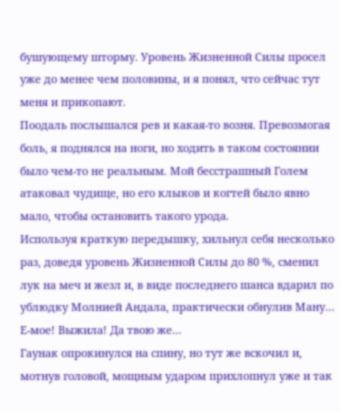бушующему шторму. Уровень Жизненной Силы просел уже до менее чем половины, и я понял, что сейчас тут меня и прикопают.
Поодаль послышался рев и какая-то возня. Превозмогая боль, я поднялся на ноги, но ходить в таком состоянии было чем-то не реальным. Мой бесстрашный Голем атаковал чудище, но его клыков и когтей было явно мало, чтобы остановить такого урода.
Используя краткую передышку, хильнул себя несколько раз, доведя уровень Жизненной Силы до 80 %, сменил лук на меч и жезл и, в виде последнего шанса вдарил по ублюдку Молнией Андала, практически обнулив Ману…
Е-мое! Выжила! Да твою же…
Гаунак опрокинулся на спину, но тут же вскочил и, мотнув головой, мощным ударом прихлопнул уже и так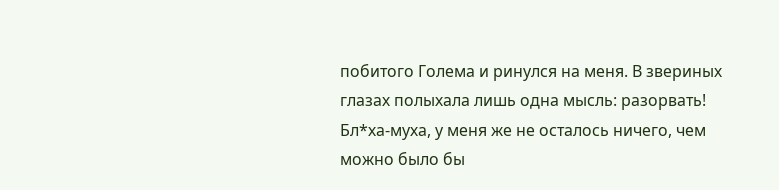побитого Голема и ринулся на меня. В звериных глазах полыхала лишь одна мысль: разорвать!
Бл*ха-муха, у меня же не осталось ничего, чем можно было бы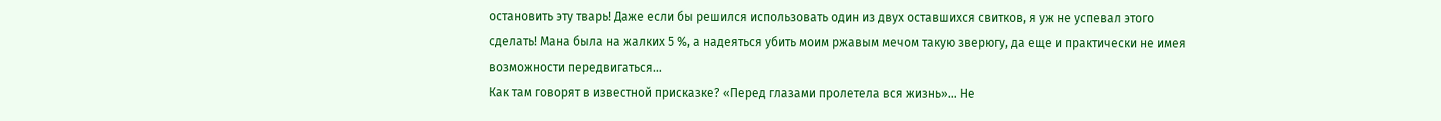остановить эту тварь! Даже если бы решился использовать один из двух оставшихся свитков, я уж не успевал этого сделать! Мана была на жалких 5 %, а надеяться убить моим ржавым мечом такую зверюгу, да еще и практически не имея возможности передвигаться…
Как там говорят в известной присказке? «Перед глазами пролетела вся жизнь»… Не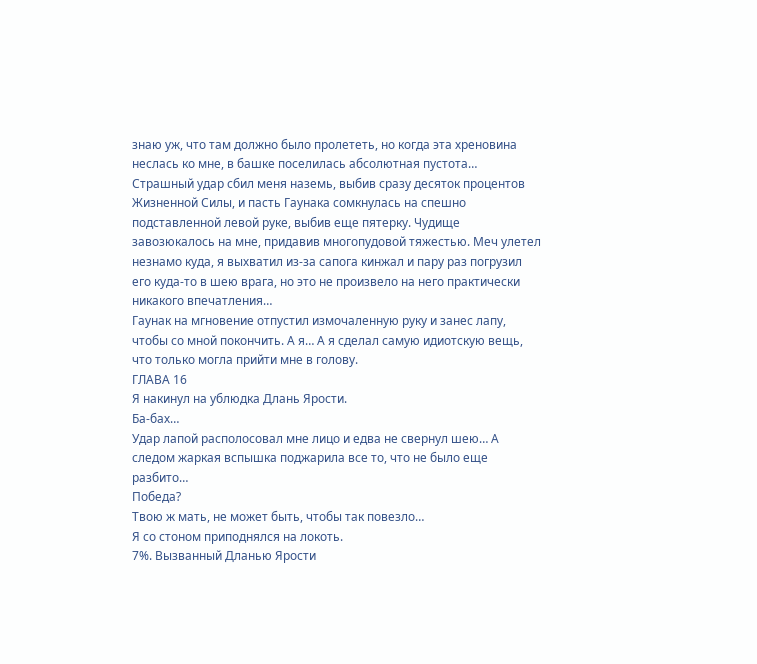знаю уж, что там должно было пролететь, но когда эта хреновина неслась ко мне, в башке поселилась абсолютная пустота…
Страшный удар сбил меня наземь, выбив сразу десяток процентов Жизненной Силы, и пасть Гаунака сомкнулась на спешно подставленной левой руке, выбив еще пятерку. Чудище завозюкалось на мне, придавив многопудовой тяжестью. Меч улетел незнамо куда, я выхватил из-за сапога кинжал и пару раз погрузил его куда-то в шею врага, но это не произвело на него практически никакого впечатления…
Гаунак на мгновение отпустил измочаленную руку и занес лапу, чтобы со мной покончить. А я… А я сделал самую идиотскую вещь, что только могла прийти мне в голову.
ГЛАВА 16
Я накинул на ублюдка Длань Ярости.
Ба-бах…
Удар лапой располосовал мне лицо и едва не свернул шею… А следом жаркая вспышка поджарила все то, что не было еще разбито…
Победа?
Твою ж мать, не может быть, чтобы так повезло…
Я со стоном приподнялся на локоть.
7%. Вызванный Дланью Ярости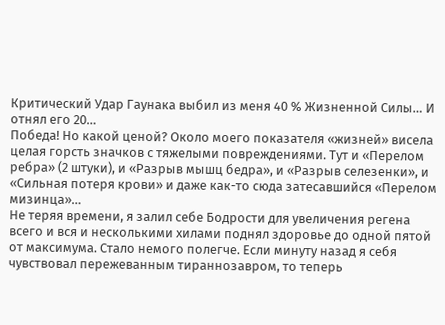Критический Удар Гаунака выбил из меня 40 % Жизненной Силы… И отнял его 20…
Победа! Но какой ценой? Около моего показателя «жизней» висела целая горсть значков с тяжелыми повреждениями. Тут и «Перелом ребра» (2 штуки), и «Разрыв мышц бедра», и «Разрыв селезенки», и «Сильная потеря крови» и даже как-то сюда затесавшийся «Перелом мизинца»…
Не теряя времени, я залил себе Бодрости для увеличения регена всего и вся и несколькими хилами поднял здоровье до одной пятой от максимума. Стало немого полегче. Если минуту назад я себя чувствовал пережеванным тираннозавром, то теперь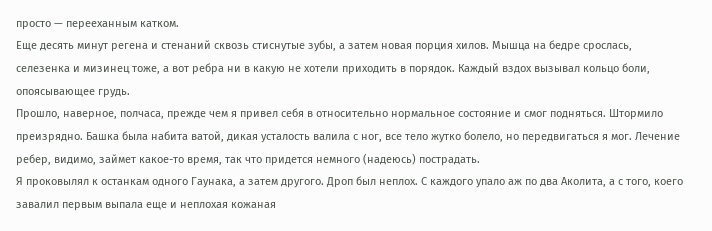просто — перееханным катком.
Еще десять минут регена и стенаний сквозь стиснутые зубы, а затем новая порция хилов. Мышца на бедре срослась, селезенка и мизинец тоже, а вот ребра ни в какую не хотели приходить в порядок. Каждый вздох вызывал кольцо боли, опоясывающее грудь.
Прошло, наверное, полчаса, прежде чем я привел себя в относительно нормальное состояние и смог подняться. Штормило преизрядно. Башка была набита ватой, дикая усталость валила с ног, все тело жутко болело, но передвигаться я мог. Лечение ребер, видимо, займет какое-то время, так что придется немного (надеюсь) пострадать.
Я проковылял к останкам одного Гаунака, а затем другого. Дроп был неплох. С каждого упало аж по два Аколита, а с того, коего завалил первым выпала еще и неплохая кожаная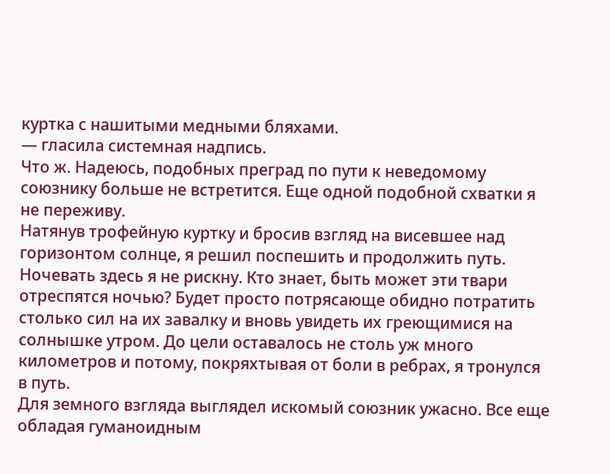куртка с нашитыми медными бляхами.
— гласила системная надпись.
Что ж. Надеюсь, подобных преград по пути к неведомому союзнику больше не встретится. Еще одной подобной схватки я не переживу.
Натянув трофейную куртку и бросив взгляд на висевшее над горизонтом солнце, я решил поспешить и продолжить путь. Ночевать здесь я не рискну. Кто знает, быть может эти твари отреспятся ночью? Будет просто потрясающе обидно потратить столько сил на их завалку и вновь увидеть их греющимися на солнышке утром. До цели оставалось не столь уж много километров и потому, покряхтывая от боли в ребрах, я тронулся в путь.
Для земного взгляда выглядел искомый союзник ужасно. Все еще обладая гуманоидным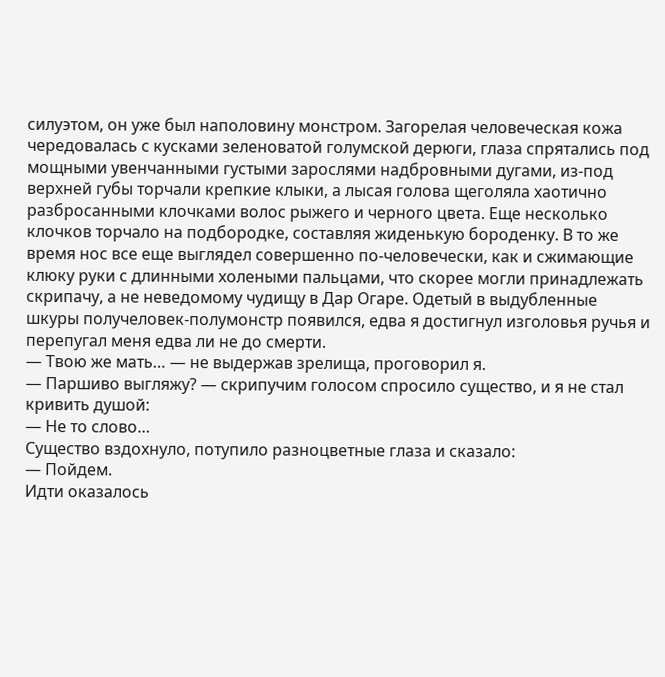силуэтом, он уже был наполовину монстром. Загорелая человеческая кожа чередовалась с кусками зеленоватой голумской дерюги, глаза спрятались под мощными увенчанными густыми зарослями надбровными дугами, из-под верхней губы торчали крепкие клыки, а лысая голова щеголяла хаотично разбросанными клочками волос рыжего и черного цвета. Еще несколько клочков торчало на подбородке, составляя жиденькую бороденку. В то же время нос все еще выглядел совершенно по-человечески, как и сжимающие клюку руки с длинными холеными пальцами, что скорее могли принадлежать скрипачу, а не неведомому чудищу в Дар Огаре. Одетый в выдубленные шкуры получеловек-полумонстр появился, едва я достигнул изголовья ручья и перепугал меня едва ли не до смерти.
— Твою же мать… — не выдержав зрелища, проговорил я.
— Паршиво выгляжу? — скрипучим голосом спросило существо, и я не стал кривить душой:
— Не то слово…
Существо вздохнуло, потупило разноцветные глаза и сказало:
— Пойдем.
Идти оказалось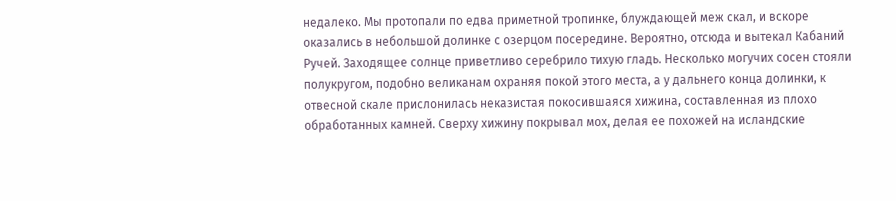недалеко. Мы протопали по едва приметной тропинке, блуждающей меж скал, и вскоре оказались в небольшой долинке с озерцом посередине. Вероятно, отсюда и вытекал Кабаний Ручей. Заходящее солнце приветливо серебрило тихую гладь. Несколько могучих сосен стояли полукругом, подобно великанам охраняя покой этого места, а у дальнего конца долинки, к отвесной скале прислонилась неказистая покосившаяся хижина, составленная из плохо обработанных камней. Сверху хижину покрывал мох, делая ее похожей на исландские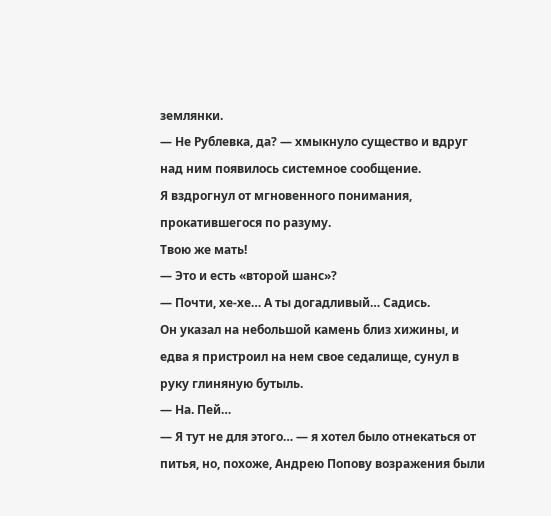землянки.
— Не Рублевка, да? — хмыкнуло существо и вдруг над ним появилось системное сообщение.
Я вздрогнул от мгновенного понимания, прокатившегося по разуму.
Твою же мать!
— Это и есть «второй шанс»?
— Почти, хе-хе… А ты догадливый… Садись.
Он указал на небольшой камень близ хижины, и едва я пристроил на нем свое седалище, сунул в руку глиняную бутыль.
— На. Пей…
— Я тут не для этого… — я хотел было отнекаться от питья, но, похоже, Андрею Попову возражения были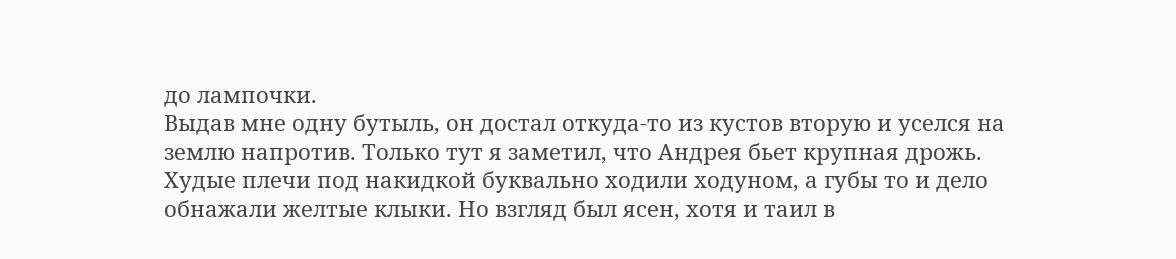до лампочки.
Выдав мне одну бутыль, он достал откуда-то из кустов вторую и уселся на землю напротив. Только тут я заметил, что Андрея бьет крупная дрожь. Худые плечи под накидкой буквально ходили ходуном, а губы то и дело обнажали желтые клыки. Но взгляд был ясен, хотя и таил в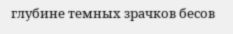глубине темных зрачков бесов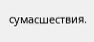сумасшествия.